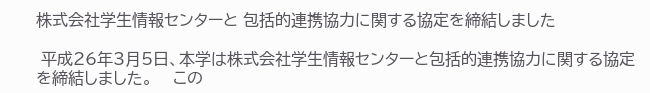株式会社学生情報センターと 包括的連携協力に関する協定を締結しました

 平成26年3月5日、本学は株式会社学生情報センターと包括的連携協力に関する協定を締結しました。    この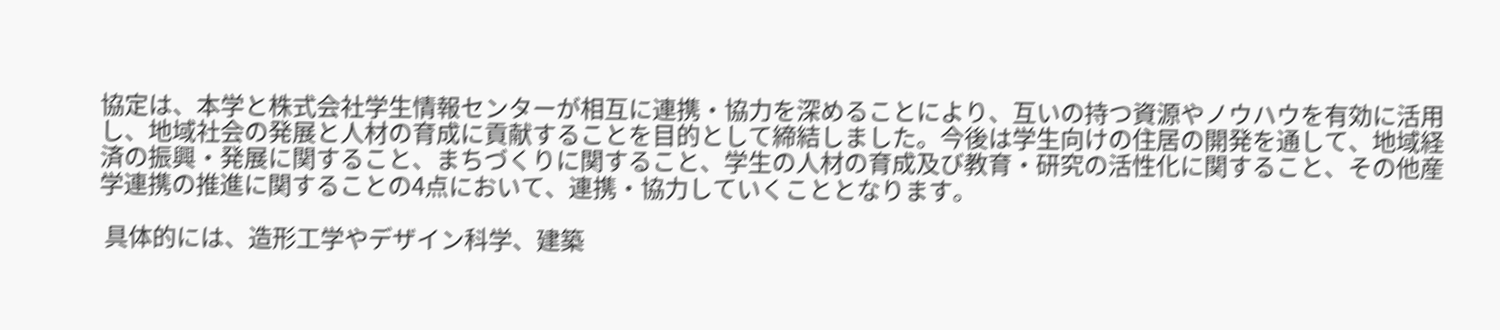協定は、本学と株式会社学生情報センターが相互に連携・協力を深めることにより、互いの持つ資源やノウハウを有効に活用し、地域社会の発展と人材の育成に貢献することを目的として締結しました。今後は学生向けの住居の開発を通して、地域経済の振興・発展に関すること、まちづくりに関すること、学生の人材の育成及び教育・研究の活性化に関すること、その他産学連携の推進に関することの4点において、連携・協力していくこととなります。

 具体的には、造形工学やデザイン科学、建築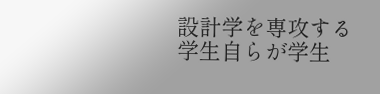設計学を専攻する学生自らが学生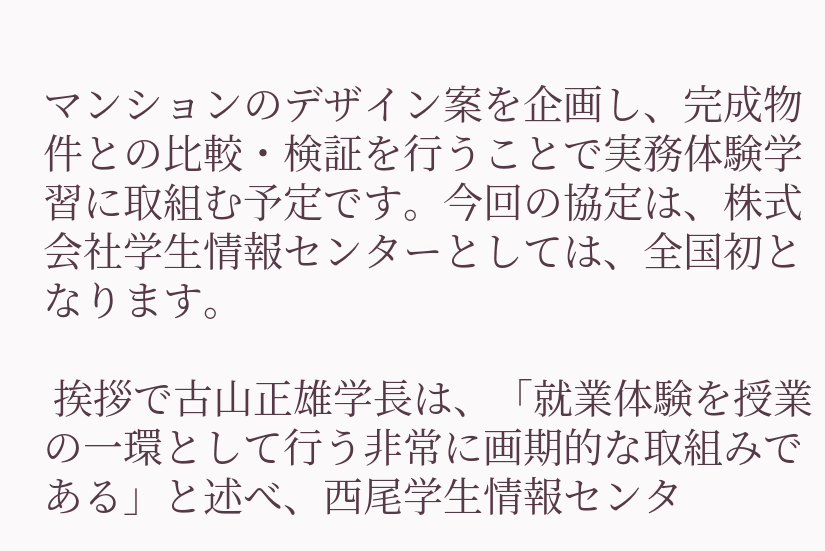マンションのデザイン案を企画し、完成物件との比較・検証を行うことで実務体験学習に取組む予定です。今回の協定は、株式会社学生情報センターとしては、全国初となります。

 挨拶で古山正雄学長は、「就業体験を授業の一環として行う非常に画期的な取組みである」と述べ、西尾学生情報センタ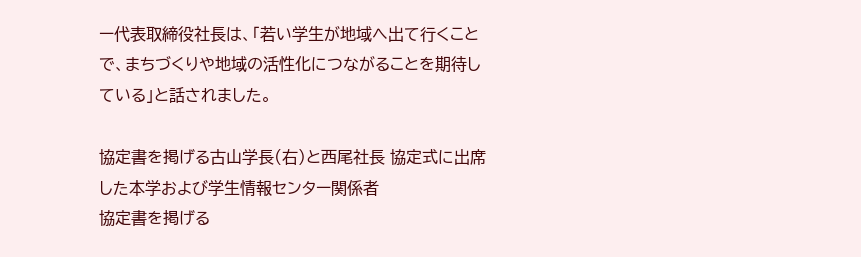ー代表取締役社長は、「若い学生が地域へ出て行くことで、まちづくりや地域の活性化につながることを期待している」と話されました。

協定書を掲げる古山学長(右)と西尾社長 協定式に出席した本学および学生情報センター関係者
協定書を掲げる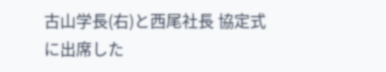古山学長(右)と西尾社長 協定式に出席した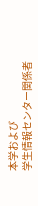本学および
学生情報センター関係者